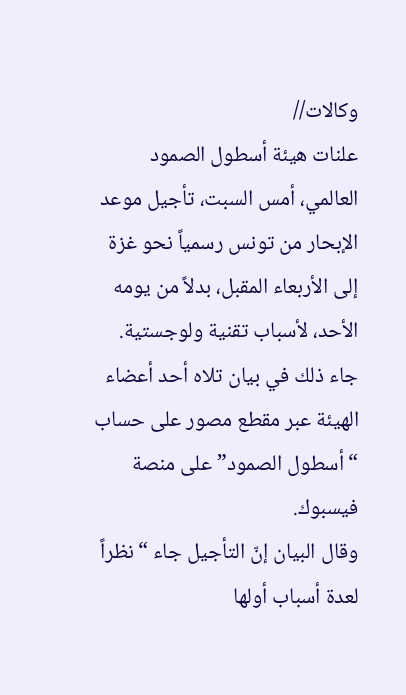وكالات//
علنات هيئة أسطول الصمود العالمي، أمس السبت، تأجيل موعد الإبحار من تونس رسمياً نحو غزة إلى الأربعاء المقبل، بدلاً من يومه الأحد، لأسباب تقنية ولوجستية. جاء ذلك في بيان تلاه أحد أعضاء الهيئة عبر مقطع مصور على حساب “أسطول الصمود” على منصة فيسبوك.
وقال البيان إنّ التأجيل جاء “نظراً لعدة أسباب أولها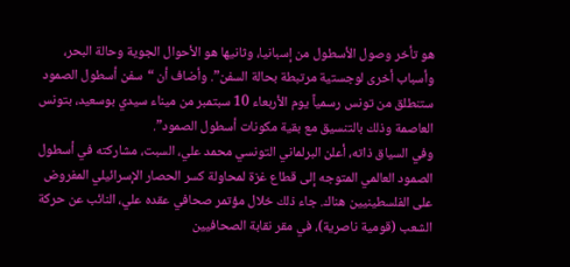هو تأخر وصول الأسطول من إسبانيا، وثانيها هو الأحوال الجوية وحالة البحر، وأسباب أخرى لوجستية مرتبطة بحالة السفن”. وأضاف أن “سفن أسطول الصمود ستنطلق من تونس رسمياً يوم الأربعاء 10 سبتمبر من ميناء سيدي بوسعيد، بتونس العاصمة وذلك بالتنسيق مع بقية مكونات أسطول الصمود”.
وفي السياق ذاته، أعلن البرلماني التونسي محمد علي، السبت، مشاركته في أسطول الصمود العالمي المتوجه إلى قطاع غزة لمحاولة كسر الحصار الإسرائيلي المفروض على الفلسطينيين هناك. جاء ذلك خلال مؤتمر صحافي عقده علي، النائب عن حركة الشعب (قومية ناصرية)، في مقر نقابة الصحافيين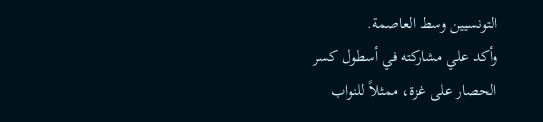التونسيين وسط العاصمة.
وأكد علي مشاركته في أسطول كسر الحصار على غزة، ممثلاً للنواب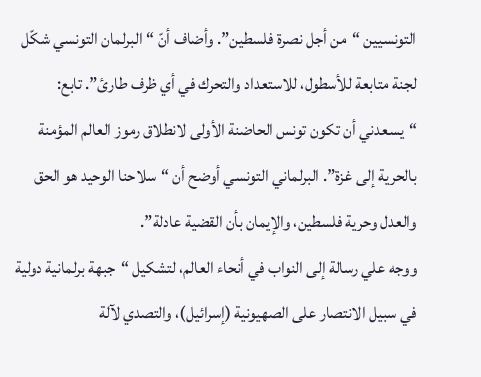التونسيين “من أجل نصرة فلسطين”. وأضاف أنّ “البرلمان التونسي شكّل لجنة متابعة للأسطول، للاستعداد والتحرك في أي ظرف طارئ”. تابع: “يسعدني أن تكون تونس الحاضنة الأولى لانطلاق رموز العالم المؤمنة بالحرية إلى غزة”. البرلماني التونسي أوضح أن “سلاحنا الوحيد هو الحق والعدل وحرية فلسطين، والإيمان بأن القضية عادلة”.
ووجه علي رسالة إلى النواب في أنحاء العالم، لتشكيل “جبهة برلمانية دولية في سبيل الانتصار على الصهيونية (إسرائيل)، والتصدي لآلة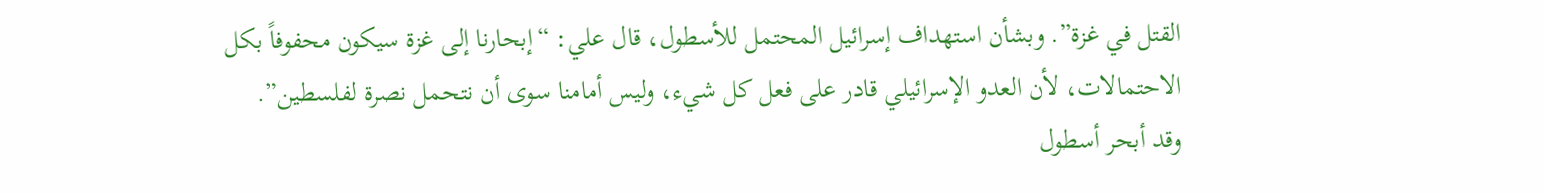القتل في غزة”. وبشأن استهداف إسرائيل المحتمل للأسطول، قال علي: “إبحارنا إلى غزة سيكون محفوفاً بكل الاحتمالات، لأن العدو الإسرائيلي قادر على فعل كل شيء، وليس أمامنا سوى أن نتحمل نصرة لفلسطين”.
وقد أبحر أسطول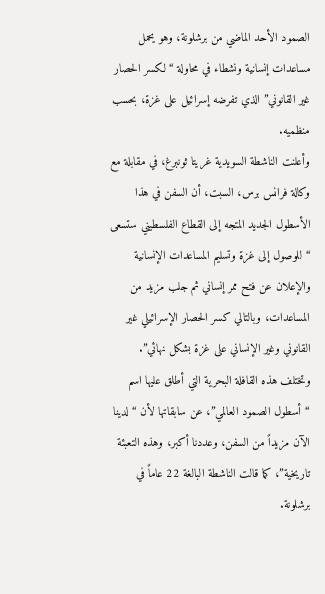الصمود الأحد الماضي من برشلونة، وهو يحمل مساعدات إنسانية ونشطاء في محاولة “لكسر الحصار غير القانوني” الذي تفرضه إسرائيل على غزة، بحسب منظميه.
وأعلنت الناشطة السويدية غريتا ثونبرغ، في مقابلة مع وكالة فرانس برس، السبت، أن السفن في هذا الأسطول الجديد المتجه إلى القطاع الفلسطيني ستسعى “للوصول إلى غزة وتسليم المساعدات الإنسانية والإعلان عن فتح ممر إنساني ثم جلب مزيد من المساعدات، وبالتالي كسر الحصار الإسرائيلي غير القانوني وغير الإنساني على غزة بشكل نهائي”.
وتختلف هذه القافلة البحرية التي أطلق عليها اسم “أسطول الصمود العالمي”، عن سابقاتها لأن “لدينا الآن مزيداً من السفن، وعددنا أكبر، وهذه التعبئة تاريخية”، كما قالت الناشطة البالغة 22 عاماً في برشلونة.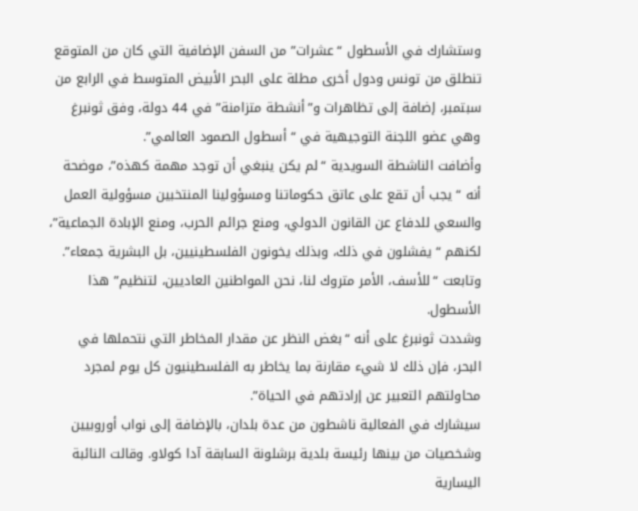وستشارك في الأسطول “عشرات” من السفن الإضافية التي كان من المتوقع تنطلق من تونس ودول أخرى مطلة على البحر الأبيض المتوسط في الرابع من سبتمبر، إضافة إلى تظاهرات و”أنشطة متزامنة” في 44 دولة، وفق ثونبرغ وهي عضو اللجنة التوجيهية في “أسطول الصمود العالمي”.
وأضافت الناشطة السويدية “لم يكن ينبغي أن توجد مهمة كهذه”، موضحة أنه “يجب أن تقع على عاتق حكوماتنا ومسؤولينا المنتخبين مسؤولية العمل والسعي للدفاع عن القانون الدولي، ومنع جرائم الحرب، ومنع الإبادة الجماعية”، لكنهم “يفشلون في ذلك، وبذلك يخونون الفلسطينيين، بل البشرية جمعاء”.
وتابعت “للأسف، الأمر متروك لنا، نحن المواطنين العاديين، لتنظيم” هذا الأسطول.
وشددت ثونبرغ على أنه “بغض النظر عن مقدار المخاطر التي نتحملها في البحر، فإن ذلك لا شيء مقارنة بما يخاطر به الفلسطينيون كل يوم لمجرد محاولتهم التعبير عن إرادتهم في الحياة”.
سيشارك في الفعالية ناشطون من عدة بلدان، بالإضافة إلى نواب أوروبيين وشخصيات من بينها رئيسة بلدية برشلونة السابقة آدا كولاو. وقالت النائبة اليسارية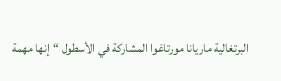البرتغالية ماريانا مورتاغوا المشاركة في الأسطول “إنها مهمة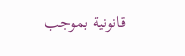قانونية بموجب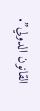القانون الدولي”.